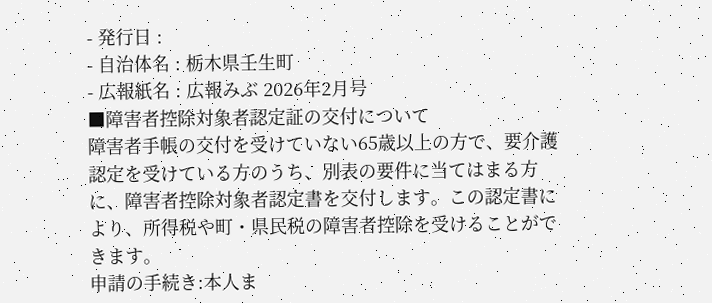- 発行日 :
- 自治体名 : 栃木県壬生町
- 広報紙名 : 広報みぶ 2026年2月号
■障害者控除対象者認定証の交付について
障害者手帳の交付を受けていない65歳以上の方で、要介護認定を受けている方のうち、別表の要件に当てはまる方に、障害者控除対象者認定書を交付します。この認定書により、所得税や町・県民税の障害者控除を受けることができます。
申請の手続き:本人ま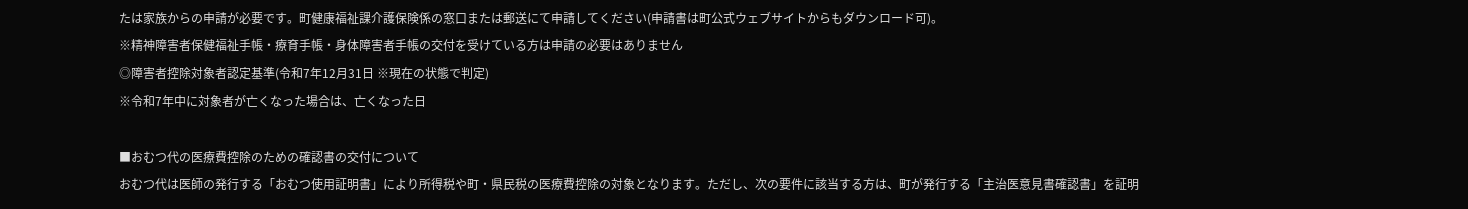たは家族からの申請が必要です。町健康福祉課介護保険係の窓口または郵送にて申請してください(申請書は町公式ウェブサイトからもダウンロード可)。
※精神障害者保健福祉手帳・療育手帳・身体障害者手帳の交付を受けている方は申請の必要はありません
◎障害者控除対象者認定基準(令和7年12月31日 ※現在の状態で判定)
※令和7年中に対象者が亡くなった場合は、亡くなった日

■おむつ代の医療費控除のための確認書の交付について
おむつ代は医師の発行する「おむつ使用証明書」により所得税や町・県民税の医療費控除の対象となります。ただし、次の要件に該当する方は、町が発行する「主治医意見書確認書」を証明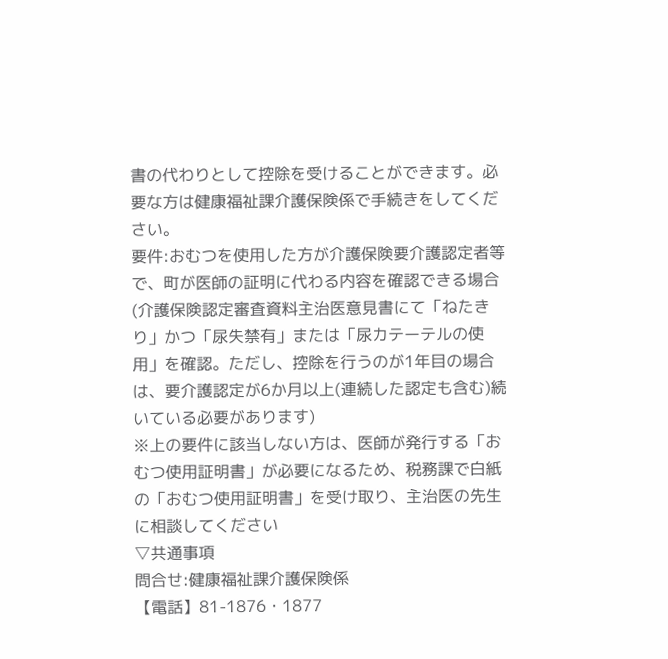書の代わりとして控除を受けることができます。必要な方は健康福祉課介護保険係で手続きをしてください。
要件:おむつを使用した方が介護保険要介護認定者等で、町が医師の証明に代わる内容を確認できる場合(介護保険認定審査資料主治医意見書にて「ねたきり」かつ「尿失禁有」または「尿カテーテルの使用」を確認。ただし、控除を行うのが1年目の場合は、要介護認定が6か月以上(連続した認定も含む)続いている必要があります)
※上の要件に該当しない方は、医師が発行する「おむつ使用証明書」が必要になるため、税務課で白紙の「おむつ使用証明書」を受け取り、主治医の先生に相談してください
▽共通事項
問合せ:健康福祉課介護保険係
【電話】81-1876・1877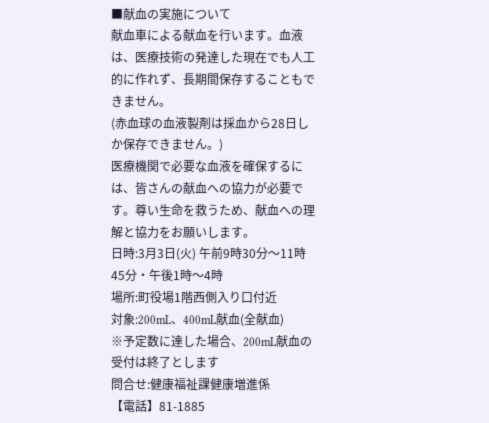■献血の実施について
献血車による献血を行います。血液は、医療技術の発達した現在でも人工的に作れず、長期間保存することもできません。
(赤血球の血液製剤は採血から28日しか保存できません。)
医療機関で必要な血液を確保するには、皆さんの献血への協力が必要です。尊い生命を救うため、献血への理解と協力をお願いします。
日時:3月3日(火) 午前9時30分〜11時45分・午後1時〜4時
場所:町役場1階西側入り口付近
対象:200mL、400mL献血(全献血)
※予定数に達した場合、200mL献血の受付は終了とします
問合せ:健康福祉課健康増進係
【電話】81-1885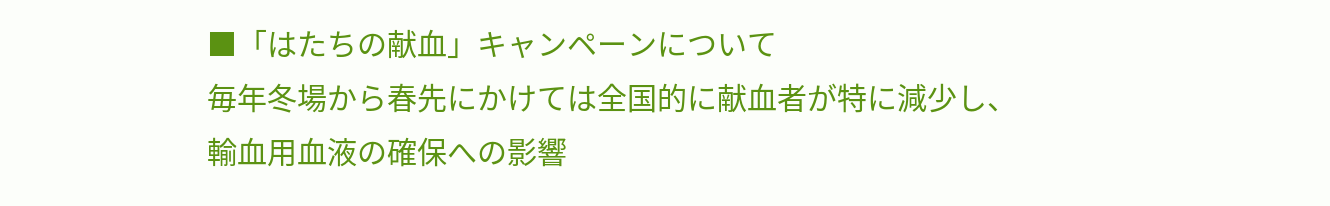■「はたちの献血」キャンペーンについて
毎年冬場から春先にかけては全国的に献血者が特に減少し、輸血用血液の確保への影響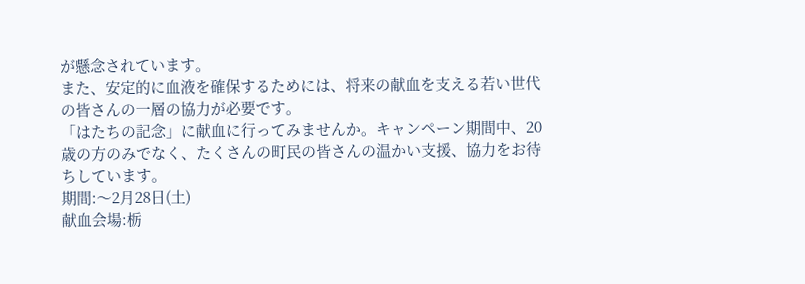が懸念されています。
また、安定的に血液を確保するためには、将来の献血を支える若い世代の皆さんの一層の協力が必要です。
「はたちの記念」に献血に行ってみませんか。キャンペーン期間中、20歳の方のみでなく、たくさんの町民の皆さんの温かい支援、協力をお待ちしています。
期間:〜2月28日(土)
献血会場:栃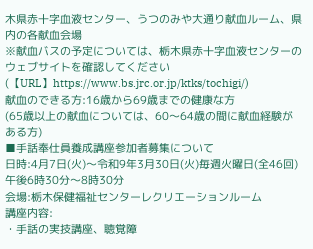木県赤十字血液センター、うつのみや大通り献血ルーム、県内の各献血会場
※献血バスの予定については、栃木県赤十字血液センターのウェブサイトを確認してください
(【URL】https://www.bs.jrc.or.jp/ktks/tochigi/)
献血のできる方:16歳から69歳までの健康な方
(65歳以上の献血については、60〜64歳の間に献血経験がある方)
■手話奉仕員養成講座参加者募集について
日時:4月7日(火)〜令和9年3月30日(火)毎週火曜日(全46回) 午後6時30分〜8時30分
会場:栃木保健福祉センターレクリエーションルーム
講座内容:
・手話の実技講座、聴覚障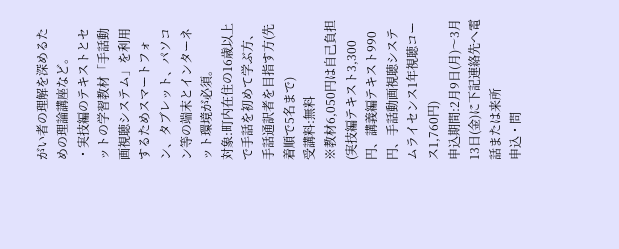がい者の理解を深めるための理論講座など。
・実技編のテキストとセットの学習教材「手話動画視聴システム」を利用するためスマートフォン、タブレット、パソコン等の端末とインターネット環境が必須。
対象:町内在住の16歳以上で手話を初めて学ぶ方、手話通訳者を目指す方(先着順で5名まで)
受講料:無料
※教材6,050円は自己負担
(実技編テキスト3,300円、講義編テキスト990円、手話動画視聴システムライセンス1年視聴コース1,760円)
申込期間:2月9日(月)〜3月13日(金)に下記連絡先へ電話または来所
申込・問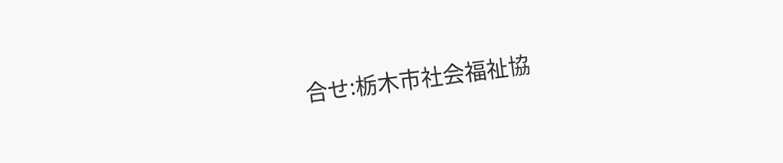合せ:栃木市社会福祉協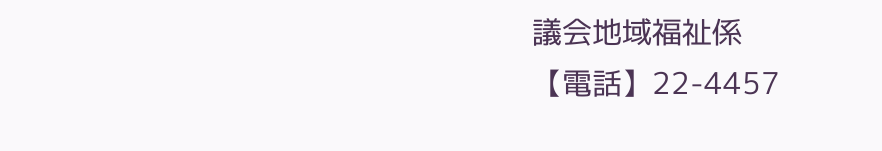議会地域福祉係
【電話】22-4457